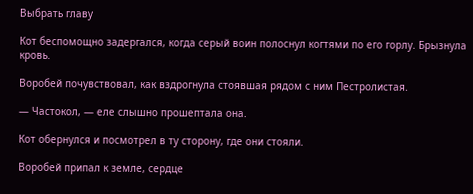Выбрать главу

Кот беспомощно задергался, когда серый воин полоснул когтями по его горлу. Брызнула кровь.

Воробей почувствовал, как вздрогнула стоявшая рядом с ним Пестролистая.

— Частокол, — еле слышно прошептала она.

Кот обернулся и посмотрел в ту сторону, где они стояли.

Воробей припал к земле, сердце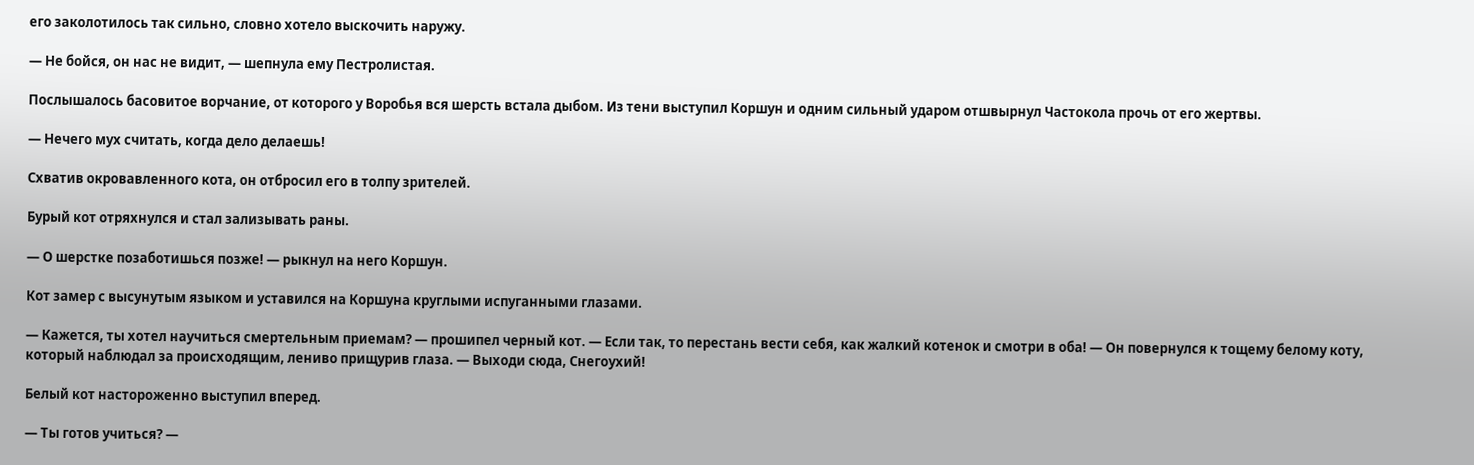его заколотилось так сильно, словно хотело выскочить наружу.

— Не бойся, он нас не видит, — шепнула ему Пестролистая.

Послышалось басовитое ворчание, от которого у Воробья вся шерсть встала дыбом. Из тени выступил Коршун и одним сильный ударом отшвырнул Частокола прочь от его жертвы.

— Нечего мух считать, когда дело делаешь!

Схватив окровавленного кота, он отбросил его в толпу зрителей.

Бурый кот отряхнулся и стал зализывать раны.

— О шерстке позаботишься позже! — рыкнул на него Коршун.

Кот замер с высунутым языком и уставился на Коршуна круглыми испуганными глазами.

— Кажется, ты хотел научиться смертельным приемам? — прошипел черный кот. — Если так, то перестань вести себя, как жалкий котенок и смотри в оба! — Он повернулся к тощему белому коту, который наблюдал за происходящим, лениво прищурив глаза. — Выходи сюда, Снегоухий!

Белый кот настороженно выступил вперед.

— Ты готов учиться? —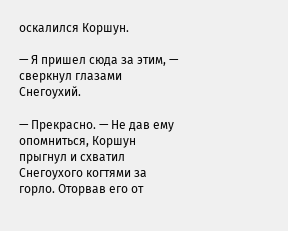оскалился Коршун.

— Я пришел сюда за этим, — сверкнул глазами Снегоухий.

— Прекрасно. — Не дав ему опомниться, Коршун прыгнул и схватил Снегоухого когтями за горло. Оторвав его от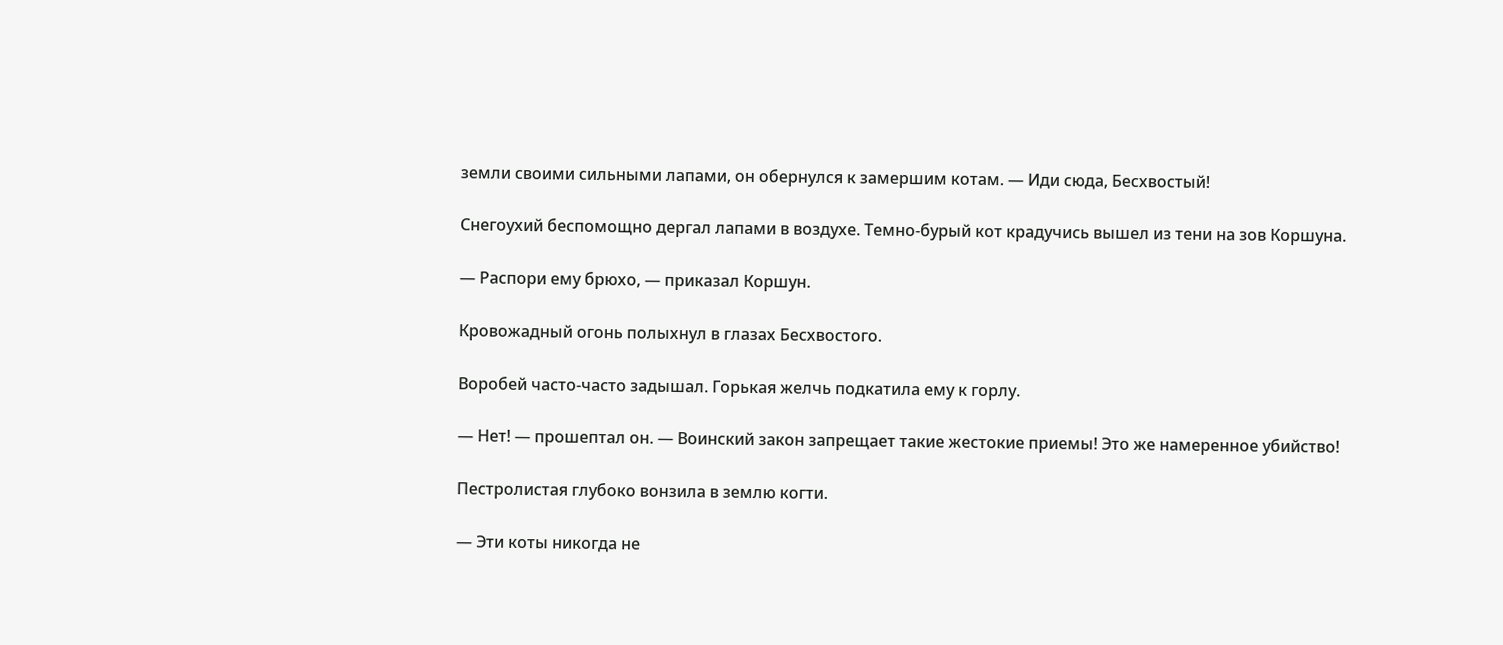земли своими сильными лапами, он обернулся к замершим котам. — Иди сюда, Бесхвостый!

Снегоухий беспомощно дергал лапами в воздухе. Темно-бурый кот крадучись вышел из тени на зов Коршуна.

— Распори ему брюхо, — приказал Коршун.

Кровожадный огонь полыхнул в глазах Бесхвостого.

Воробей часто-часто задышал. Горькая желчь подкатила ему к горлу.

— Нет! — прошептал он. — Воинский закон запрещает такие жестокие приемы! Это же намеренное убийство!

Пестролистая глубоко вонзила в землю когти.

— Эти коты никогда не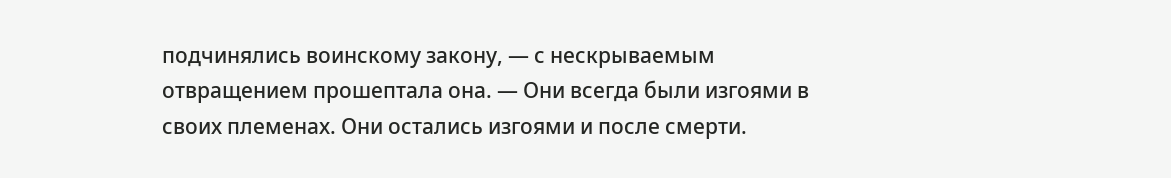подчинялись воинскому закону, — с нескрываемым отвращением прошептала она. — Они всегда были изгоями в своих племенах. Они остались изгоями и после смерти.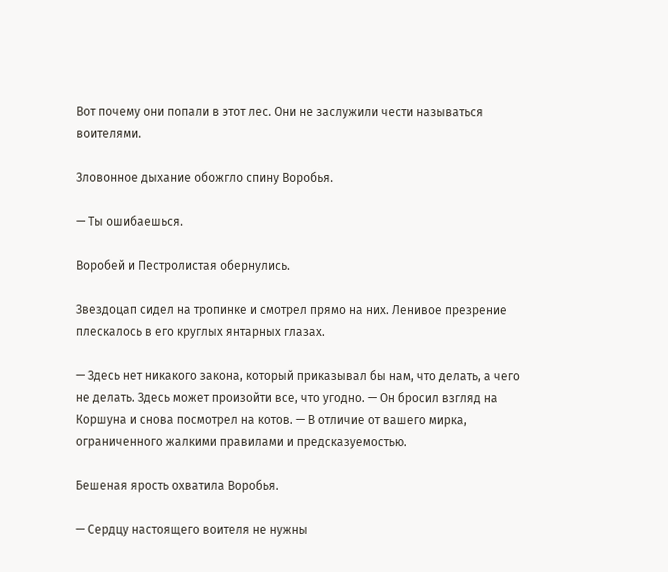Вот почему они попали в этот лес. Они не заслужили чести называться воителями.

Зловонное дыхание обожгло спину Воробья.

— Ты ошибаешься.

Воробей и Пестролистая обернулись.

Звездоцап сидел на тропинке и смотрел прямо на них. Ленивое презрение плескалось в его круглых янтарных глазах.

— Здесь нет никакого закона, который приказывал бы нам, что делать, а чего не делать. Здесь может произойти все, что угодно. — Он бросил взгляд на Коршуна и снова посмотрел на котов. — В отличие от вашего мирка, ограниченного жалкими правилами и предсказуемостью.

Бешеная ярость охватила Воробья.

— Сердцу настоящего воителя не нужны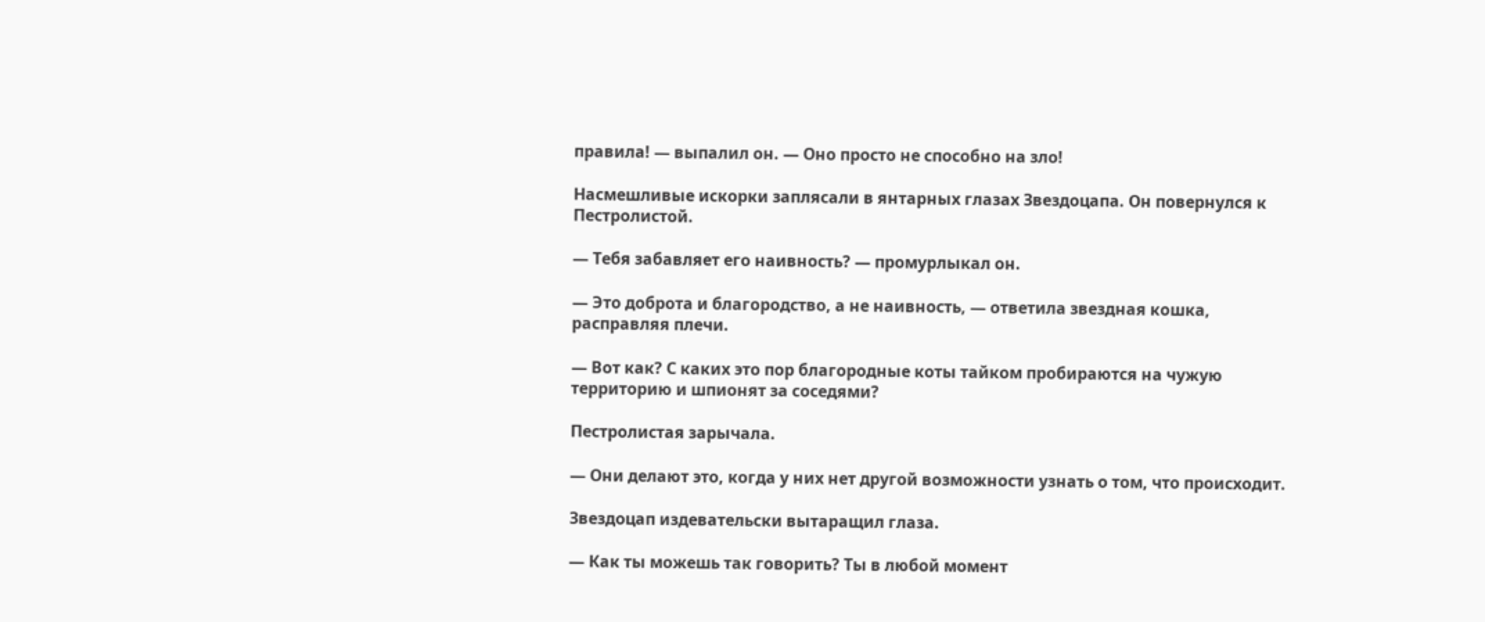правила! — выпалил он. — Оно просто не способно на зло!

Насмешливые искорки заплясали в янтарных глазах Звездоцапа. Он повернулся к Пестролистой.

— Тебя забавляет его наивность? — промурлыкал он.

— Это доброта и благородство, а не наивность, — ответила звездная кошка, расправляя плечи.

— Вот как? С каких это пор благородные коты тайком пробираются на чужую территорию и шпионят за соседями?

Пестролистая зарычала.

— Они делают это, когда у них нет другой возможности узнать о том, что происходит.

Звездоцап издевательски вытаращил глаза.

— Как ты можешь так говорить? Ты в любой момент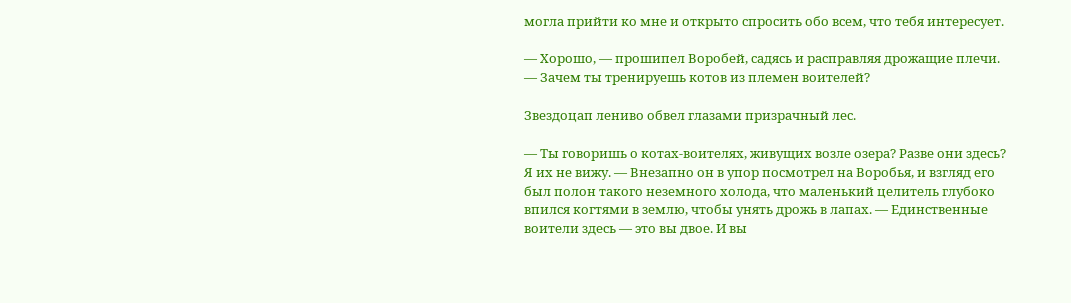могла прийти ко мне и открыто спросить обо всем, что тебя интересует.

— Хорошо, — прошипел Воробей, садясь и расправляя дрожащие плечи. — Зачем ты тренируешь котов из племен воителей?

Звездоцап лениво обвел глазами призрачный лес.

— Ты говоришь о котах-воителях, живущих возле озера? Разве они здесь? Я их не вижу. — Внезапно он в упор посмотрел на Воробья, и взгляд его был полон такого неземного холода, что маленький целитель глубоко впился когтями в землю, чтобы унять дрожь в лапах. — Единственные воители здесь — это вы двое. И вы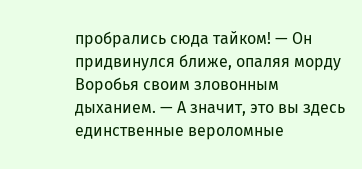пробрались сюда тайком! — Он придвинулся ближе, опаляя морду Воробья своим зловонным дыханием. — А значит, это вы здесь единственные вероломные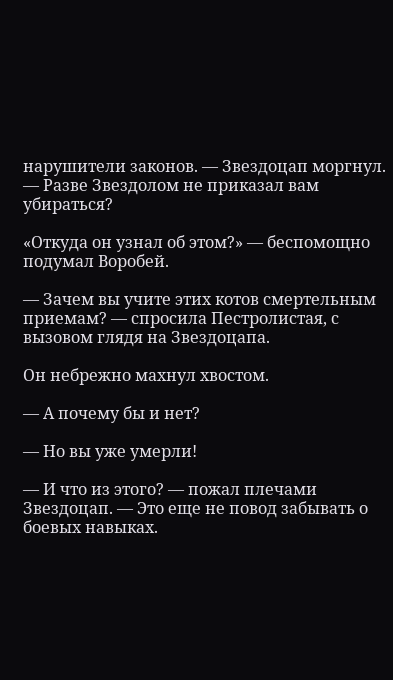нарушители законов. — Звездоцап моргнул. — Разве Звездолом не приказал вам убираться?

«Откуда он узнал об этом?» — беспомощно подумал Воробей.

— Зачем вы учите этих котов смертельным приемам? — спросила Пестролистая, с вызовом глядя на Звездоцапа.

Он небрежно махнул хвостом.

— А почему бы и нет?

— Но вы уже умерли!

— И что из этого? — пожал плечами Звездоцап. — Это еще не повод забывать о боевых навыках.